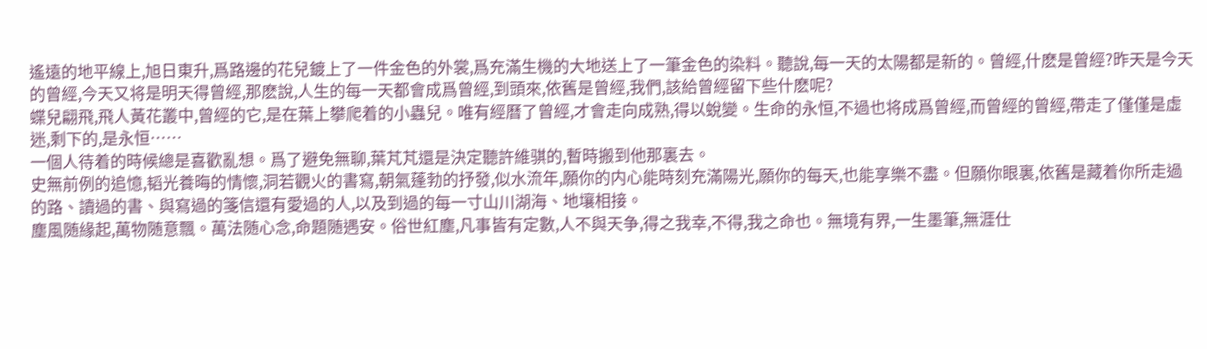遙遠的地平線上,旭日東升,爲路邊的花兒鍍上了一件金色的外裳,爲充滿生機的大地送上了一筆金色的染料。聽說,每一天的太陽都是新的。曾經,什麽是曾經?昨天是今天的曾經,今天又将是明天得曾經,那麽說,人生的每一天都會成爲曾經,到頭來,依舊是曾經,我們,該給曾經留下些什麽呢?
蝶兒翩飛,飛人黃花叢中,曾經的它,是在葉上攀爬着的小蟲兒。唯有經曆了曾經,才會走向成熟,得以蛻變。生命的永恒,不過也将成爲曾經,而曾經的曾經,帶走了僅僅是虛迷,剩下的,是永恒……
一個人待着的時候總是喜歡亂想。爲了避免無聊,葉芃芃還是決定聽許維骐的,暫時搬到他那裏去。
史無前例的追憶,韬光養晦的情懷,洞若觀火的書寫,朝氣蓬勃的抒發,似水流年,願你的内心能時刻充滿陽光,願你的每天,也能享樂不盡。但願你眼裏,依舊是藏着你所走過的路、讀過的書、與寫過的箋信還有愛過的人,以及到過的每一寸山川湖海、地壤相接。
塵風随緣起,萬物随意飄。萬法随心念,命題随遇安。俗世紅塵,凡事皆有定數,人不與天争,得之我幸,不得,我之命也。無境有界,一生墨筆,無涯仕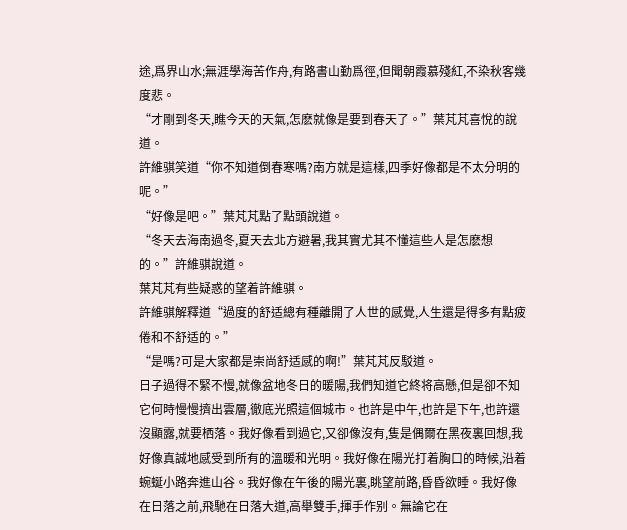途,爲界山水;無涯學海苦作舟,有路書山勤爲徑,但聞朝霞慕殘紅,不染秋客幾度悲。
“才剛到冬天,瞧今天的天氣,怎麽就像是要到春天了。”葉芃芃喜悅的說道。
許維骐笑道“你不知道倒春寒嗎?南方就是這樣,四季好像都是不太分明的呢。”
“好像是吧。”葉芃芃點了點頭說道。
“冬天去海南過冬,夏天去北方避暑,我其實尤其不懂這些人是怎麽想的。”許維骐說道。
葉芃芃有些疑惑的望着許維骐。
許維骐解釋道“過度的舒适總有種離開了人世的感覺,人生還是得多有點疲倦和不舒适的。”
“是嗎?可是大家都是崇尚舒适感的啊!”葉芃芃反駁道。
日子過得不緊不慢,就像盆地冬日的暖陽,我們知道它終将高懸,但是卻不知它何時慢慢擠出雲層,徹底光照這個城市。也許是中午,也許是下午,也許還沒顯露,就要栖落。我好像看到過它,又卻像沒有,隻是偶爾在黑夜裏回想,我好像真誠地感受到所有的溫暖和光明。我好像在陽光打着胸口的時候,沿着蜿蜒小路奔進山谷。我好像在午後的陽光裏,眺望前路,昏昏欲睡。我好像在日落之前,飛馳在日落大道,高舉雙手,揮手作别。無論它在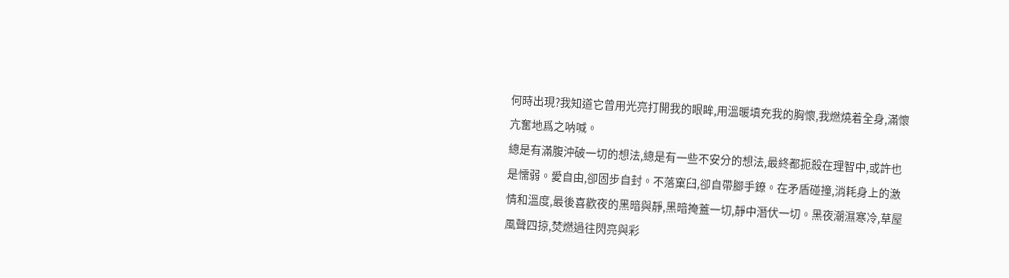何時出現?我知道它曾用光亮打開我的眼眸,用溫暖填充我的胸懷,我燃燒着全身,滿懷亢奮地爲之呐喊。
總是有滿腹沖破一切的想法,總是有一些不安分的想法,最終都扼殺在理智中,或許也是懦弱。愛自由,卻固步自封。不落窠臼,卻自帶腳手鐐。在矛盾碰撞,消耗身上的激情和溫度,最後喜歡夜的黑暗與靜,黑暗掩蓋一切,靜中潛伏一切。黑夜潮濕寒冷,草屋風聲四掠,焚燃過往閃亮與彩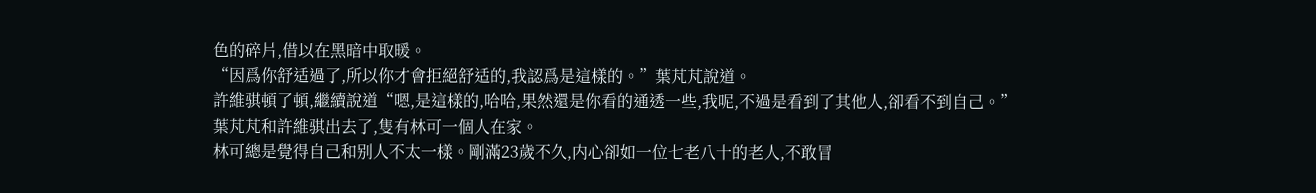色的碎片,借以在黑暗中取暖。
“因爲你舒适過了,所以你才會拒絕舒适的,我認爲是這樣的。”葉芃芃說道。
許維骐頓了頓,繼續說道“嗯,是這樣的,哈哈,果然還是你看的通透一些,我呢,不過是看到了其他人,卻看不到自己。”
葉芃芃和許維骐出去了,隻有林可一個人在家。
林可總是覺得自己和别人不太一樣。剛滿23歲不久,内心卻如一位七老八十的老人,不敢冒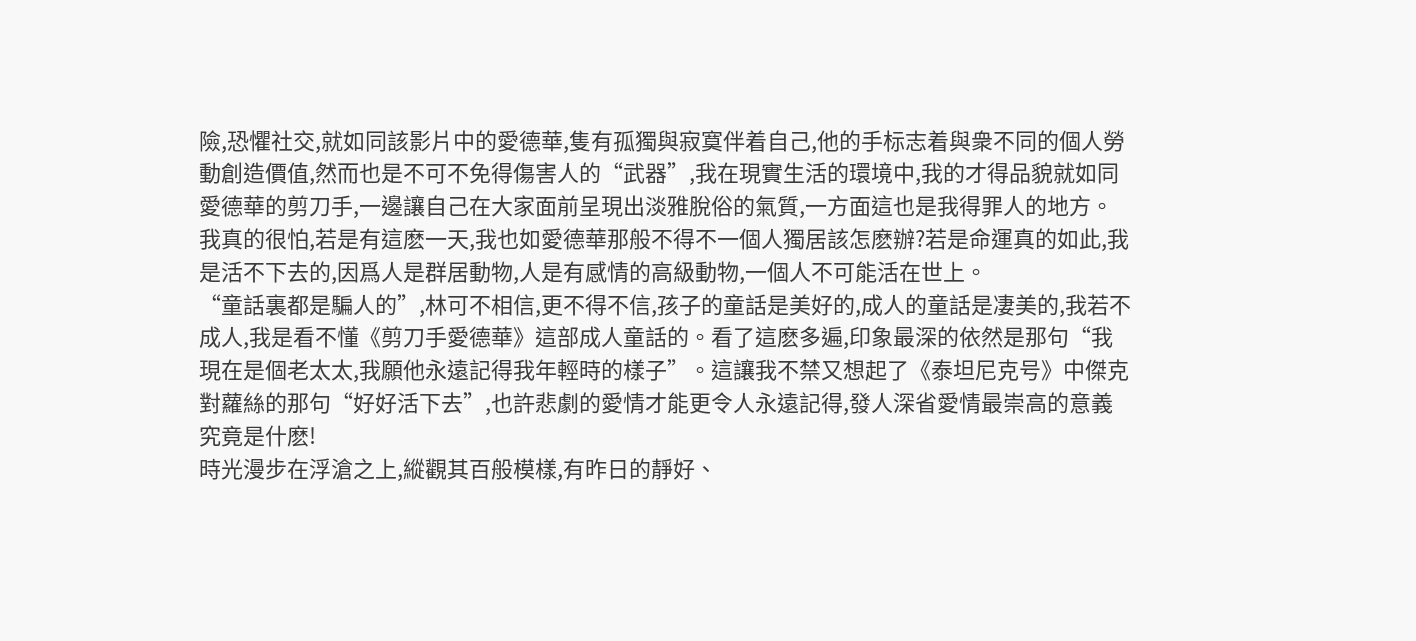險,恐懼社交,就如同該影片中的愛德華,隻有孤獨與寂寞伴着自己,他的手标志着與衆不同的個人勞動創造價值,然而也是不可不免得傷害人的“武器”,我在現實生活的環境中,我的才得品貌就如同愛德華的剪刀手,一邊讓自己在大家面前呈現出淡雅脫俗的氣質,一方面這也是我得罪人的地方。我真的很怕,若是有這麽一天,我也如愛德華那般不得不一個人獨居該怎麽辦?若是命運真的如此,我是活不下去的,因爲人是群居動物,人是有感情的高級動物,一個人不可能活在世上。
“童話裏都是騙人的”,林可不相信,更不得不信,孩子的童話是美好的,成人的童話是凄美的,我若不成人,我是看不懂《剪刀手愛德華》這部成人童話的。看了這麽多遍,印象最深的依然是那句“我現在是個老太太,我願他永遠記得我年輕時的樣子”。這讓我不禁又想起了《泰坦尼克号》中傑克對蘿絲的那句“好好活下去”,也許悲劇的愛情才能更令人永遠記得,發人深省愛情最崇高的意義究竟是什麽!
時光漫步在浮滄之上,縱觀其百般模樣,有昨日的靜好、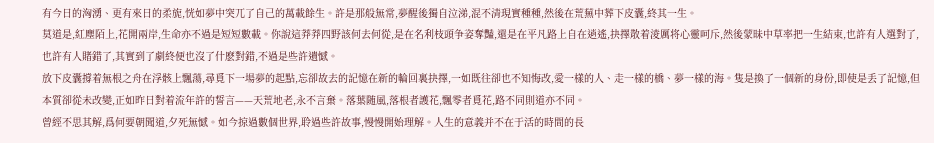有今日的洶湧、更有來日的柔旎,恍如夢中突兀了自己的萬載餘生。許是那般無常,夢醒後獨自泣涕,混不清現實種種,然後在荒蕪中葬下皮囊,終其一生。
莫道是,紅塵陌上,花開兩岸,生命亦不過是短短數載。你說這莽莽四野該何去何從,是在名利枝頭争姿奪豔,還是在平凡路上自在逍遙,抉擇散着淩厲将心靈呵斥,然後蒙昧中草率把一生結束,也許有人選對了,也許有人賭錯了,其實到了劇終便也沒了什麽對錯,不過是些許遺憾。
放下皮囊撐着無根之舟在浮骸上飄蕩,尋覓下一場夢的起點,忘卻故去的記憶在新的輪回裏抉擇,一如既往卻也不知悔改,愛一樣的人、走一樣的橋、夢一樣的海。隻是換了一個新的身份,即使是丢了記憶,但本質卻從未改變,正如昨日對着流年許的誓言——天荒地老,永不言棄。落葉随風,落根者護花,飄零者覓花,路不同則道亦不同。
曾經不思其解,爲何要朝聞道,夕死無憾。如今掠過數個世界,聆過些許故事,慢慢開始理解。人生的意義并不在于活的時間的長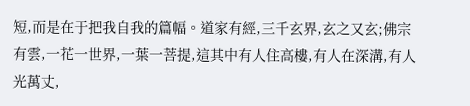短,而是在于把我自我的篇幅。道家有經,三千玄界,玄之又玄;佛宗有雲,一花一世界,一葉一菩提,這其中有人住高樓,有人在深溝,有人光萬丈,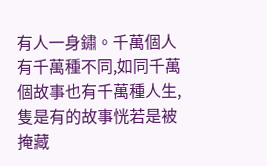有人一身鏽。千萬個人有千萬種不同,如同千萬個故事也有千萬種人生,隻是有的故事恍若是被掩藏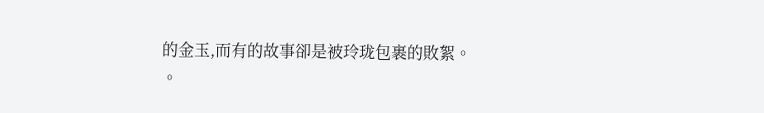的金玉,而有的故事卻是被玲珑包裹的敗絮。
。